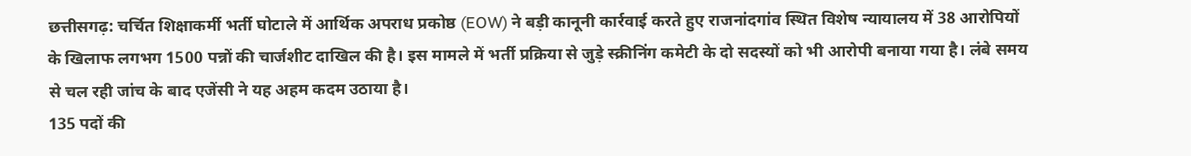छत्तीसगढ़: चर्चित शिक्षाकर्मी भर्ती घोटाले में आर्थिक अपराध प्रकोष्ठ (EOW) ने बड़ी कानूनी कार्रवाई करते हुए राजनांदगांव स्थित विशेष न्यायालय में 38 आरोपियों के खिलाफ लगभग 1500 पन्नों की चार्जशीट दाखिल की है। इस मामले में भर्ती प्रक्रिया से जुड़े स्क्रीनिंग कमेटी के दो सदस्यों को भी आरोपी बनाया गया है। लंबे समय से चल रही जांच के बाद एजेंसी ने यह अहम कदम उठाया है।
135 पदों की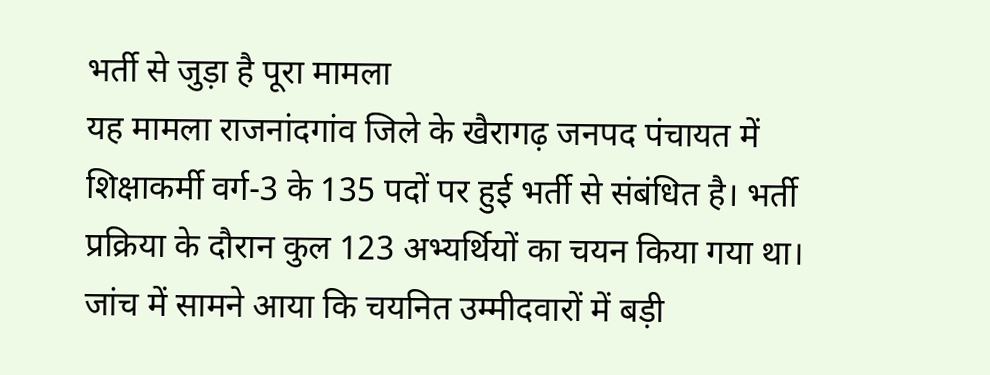भर्ती से जुड़ा है पूरा मामला
यह मामला राजनांदगांव जिले के खैरागढ़ जनपद पंचायत में शिक्षाकर्मी वर्ग-3 के 135 पदों पर हुई भर्ती से संबंधित है। भर्ती प्रक्रिया के दौरान कुल 123 अभ्यर्थियों का चयन किया गया था।
जांच में सामने आया कि चयनित उम्मीदवारों में बड़ी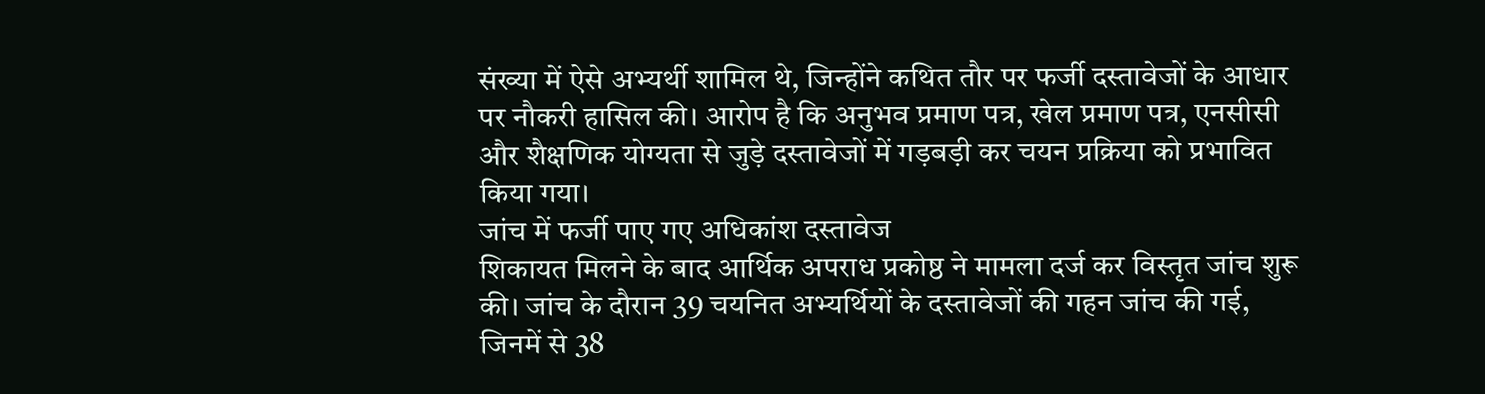संख्या में ऐसे अभ्यर्थी शामिल थे, जिन्होंने कथित तौर पर फर्जी दस्तावेजों के आधार पर नौकरी हासिल की। आरोप है कि अनुभव प्रमाण पत्र, खेल प्रमाण पत्र, एनसीसी और शैक्षणिक योग्यता से जुड़े दस्तावेजों में गड़बड़ी कर चयन प्रक्रिया को प्रभावित किया गया।
जांच में फर्जी पाए गए अधिकांश दस्तावेज
शिकायत मिलने के बाद आर्थिक अपराध प्रकोष्ठ ने मामला दर्ज कर विस्तृत जांच शुरू की। जांच के दौरान 39 चयनित अभ्यर्थियों के दस्तावेजों की गहन जांच की गई, जिनमें से 38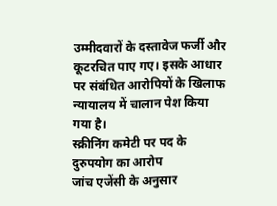उम्मीदवारों के दस्तावेज फर्जी और कूटरचित पाए गए। इसके आधार पर संबंधित आरोपियों के खिलाफ न्यायालय में चालान पेश किया गया है।
स्क्रीनिंग कमेटी पर पद के दुरुपयोग का आरोप
जांच एजेंसी के अनुसार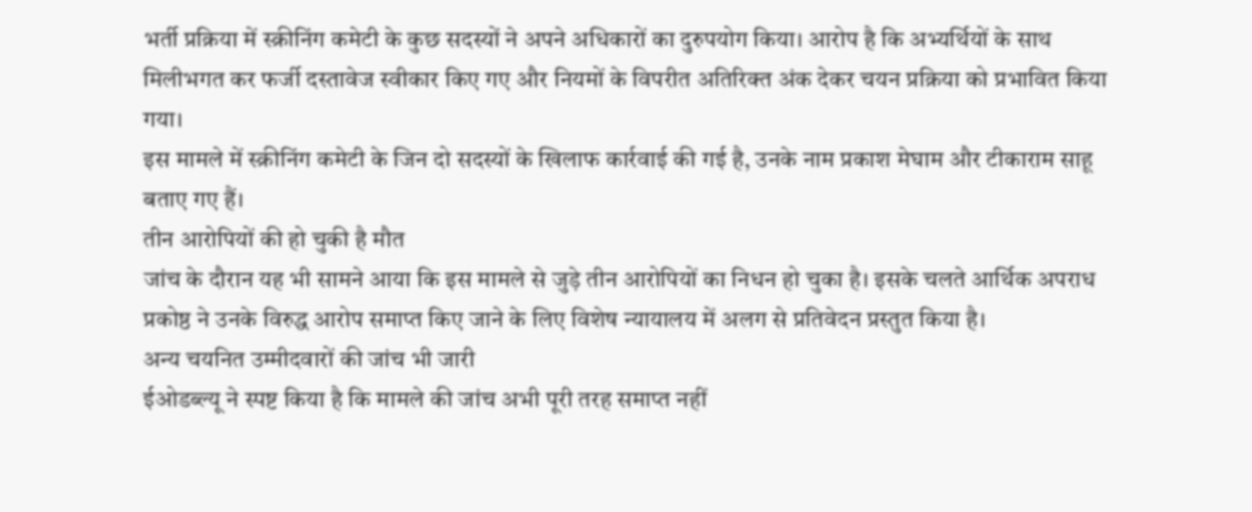भर्ती प्रक्रिया में स्क्रीनिंग कमेटी के कुछ सदस्यों ने अपने अधिकारों का दुरुपयोग किया। आरोप है कि अभ्यर्थियों के साथ मिलीभगत कर फर्जी दस्तावेज स्वीकार किए गए और नियमों के विपरीत अतिरिक्त अंक देकर चयन प्रक्रिया को प्रभावित किया गया।
इस मामले में स्क्रीनिंग कमेटी के जिन दो सदस्यों के खिलाफ कार्रवाई की गई है, उनके नाम प्रकाश मेघाम और टीकाराम साहू बताए गए हैं।
तीन आरोपियों की हो चुकी है मौत
जांच के दौरान यह भी सामने आया कि इस मामले से जुड़े तीन आरोपियों का निधन हो चुका है। इसके चलते आर्थिक अपराध प्रकोष्ठ ने उनके विरुद्ध आरोप समाप्त किए जाने के लिए विशेष न्यायालय में अलग से प्रतिवेदन प्रस्तुत किया है।
अन्य चयनित उम्मीदवारों की जांच भी जारी
ईओडब्ल्यू ने स्पष्ट किया है कि मामले की जांच अभी पूरी तरह समाप्त नहीं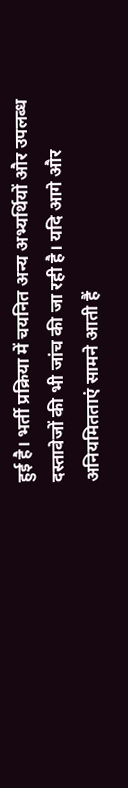हुई है। भर्ती प्रक्रिया में चयनित अन्य अभ्यर्थियों और उपलब्ध दस्तावेजों की भी जांच की जा रही है। यदि आगे और अनियमितताएं सामने आती हैं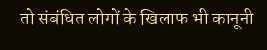तो संबंधित लोगों के खिलाफ भी कानूनी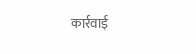कार्रवाई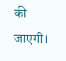की जाएगी।